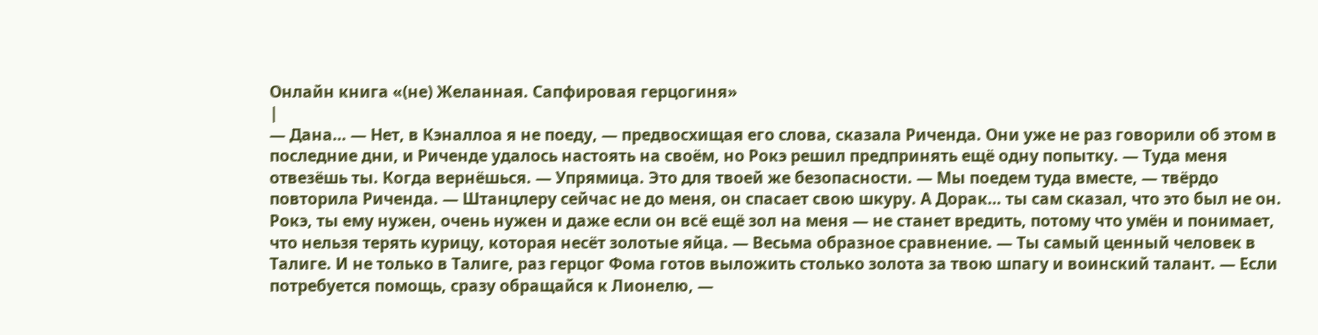Онлайн книга «(не) Желанная. Сапфировая герцогиня»
|
— Дана… — Нет, в Кэналлоа я не поеду, — предвосхищая его слова, сказала Риченда. Они уже не раз говорили об этом в последние дни, и Риченде удалось настоять на своём, но Рокэ решил предпринять ещё одну попытку. — Туда меня отвезёшь ты. Когда вернёшься. — Упрямица. Это для твоей же безопасности. — Мы поедем туда вместе, — твёрдо повторила Риченда. — Штанцлеру сейчас не до меня, он спасает свою шкуру. А Дорак… ты сам сказал, что это был не он. Рокэ, ты ему нужен, очень нужен и даже если он всё ещё зол на меня — не станет вредить, потому что умён и понимает, что нельзя терять курицу, которая несёт золотые яйца. — Весьма образное сравнение. — Ты самый ценный человек в Талиге. И не только в Талиге, раз герцог Фома готов выложить столько золота за твою шпагу и воинский талант. — Если потребуется помощь, сразу обращайся к Лионелю, —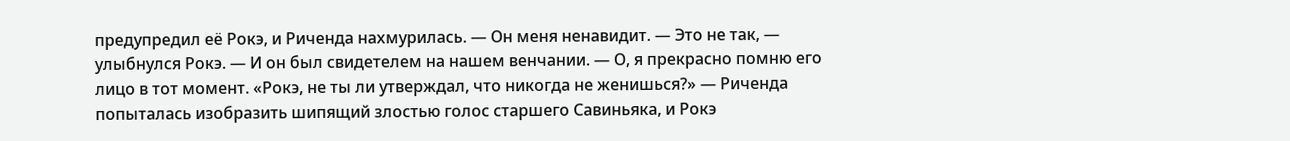предупредил её Рокэ, и Риченда нахмурилась. — Он меня ненавидит. — Это не так, — улыбнулся Рокэ. — И он был свидетелем на нашем венчании. — О, я прекрасно помню его лицо в тот момент. «Рокэ, не ты ли утверждал, что никогда не женишься?» — Риченда попыталась изобразить шипящий злостью голос старшего Савиньяка, и Рокэ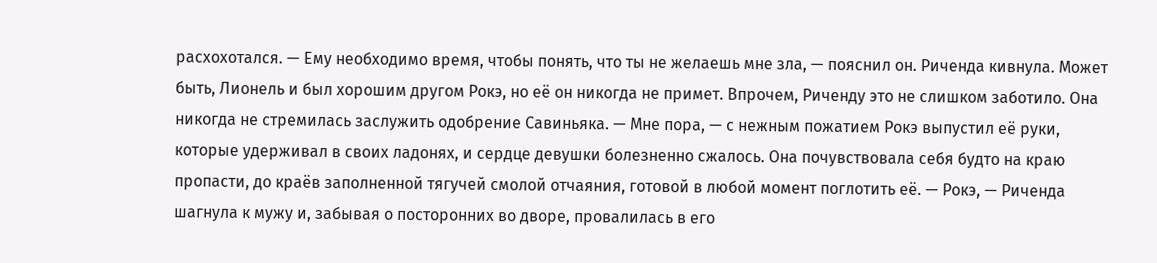расхохотался. — Ему необходимо время, чтобы понять, что ты не желаешь мне зла, — пояснил он. Риченда кивнула. Может быть, Лионель и был хорошим другом Рокэ, но её он никогда не примет. Впрочем, Риченду это не слишком заботило. Она никогда не стремилась заслужить одобрение Савиньяка. — Мне пора, — с нежным пожатием Рокэ выпустил её руки, которые удерживал в своих ладонях, и сердце девушки болезненно сжалось. Она почувствовала себя будто на краю пропасти, до краёв заполненной тягучей смолой отчаяния, готовой в любой момент поглотить её. — Рокэ, — Риченда шагнула к мужу и, забывая о посторонних во дворе, провалилась в его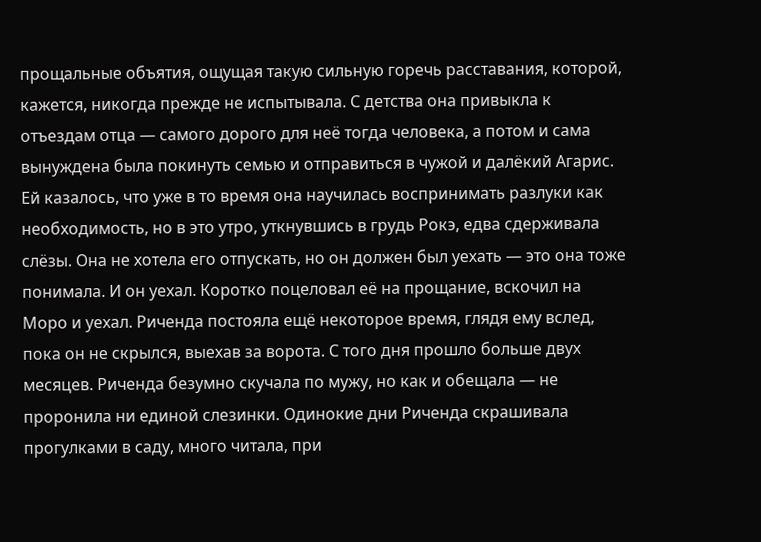прощальные объятия, ощущая такую сильную горечь расставания, которой, кажется, никогда прежде не испытывала. С детства она привыкла к отъездам отца — самого дорого для неё тогда человека, а потом и сама вынуждена была покинуть семью и отправиться в чужой и далёкий Агарис. Ей казалось, что уже в то время она научилась воспринимать разлуки как необходимость, но в это утро, уткнувшись в грудь Рокэ, едва сдерживала слёзы. Она не хотела его отпускать, но он должен был уехать — это она тоже понимала. И он уехал. Коротко поцеловал её на прощание, вскочил на Моро и уехал. Риченда постояла ещё некоторое время, глядя ему вслед, пока он не скрылся, выехав за ворота. С того дня прошло больше двух месяцев. Риченда безумно скучала по мужу, но как и обещала — не проронила ни единой слезинки. Одинокие дни Риченда скрашивала прогулками в саду, много читала, при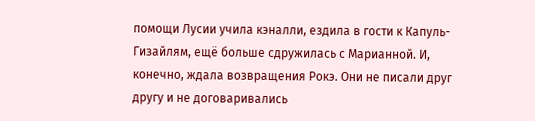помощи Лусии учила кэналли, ездила в гости к Капуль-Гизайлям, ещё больше сдружилась с Марианной. И, конечно, ждала возвращения Рокэ. Они не писали друг другу и не договаривались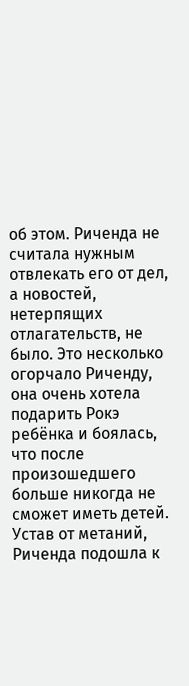об этом. Риченда не считала нужным отвлекать его от дел, а новостей, нетерпящих отлагательств, не было. Это несколько огорчало Риченду, она очень хотела подарить Рокэ ребёнка и боялась, что после произошедшего больше никогда не сможет иметь детей. Устав от метаний, Риченда подошла к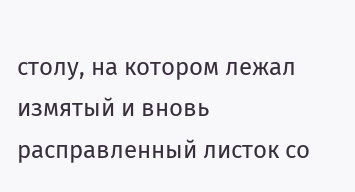столу, на котором лежал измятый и вновь расправленный листок со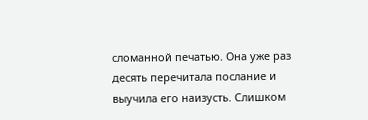сломанной печатью. Она уже раз десять перечитала послание и выучила его наизусть. Слишком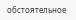обстоятельное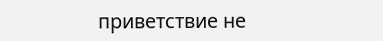приветствие не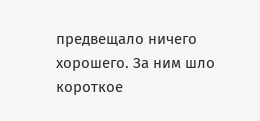предвещало ничего хорошего. За ним шло короткое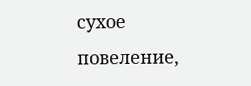сухое повеление,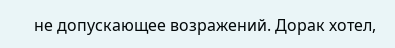не допускающее возражений. Дорак хотел,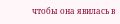чтобы она явилась в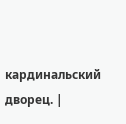кардинальский дворец. |